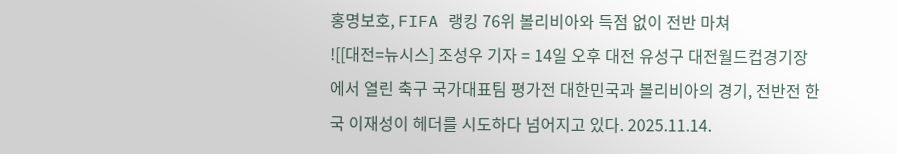홍명보호, FIFA 랭킹 76위 볼리비아와 득점 없이 전반 마쳐
![[대전=뉴시스] 조성우 기자 = 14일 오후 대전 유성구 대전월드컵경기장에서 열린 축구 국가대표팀 평가전 대한민국과 볼리비아의 경기, 전반전 한국 이재성이 헤더를 시도하다 넘어지고 있다. 2025.11.14.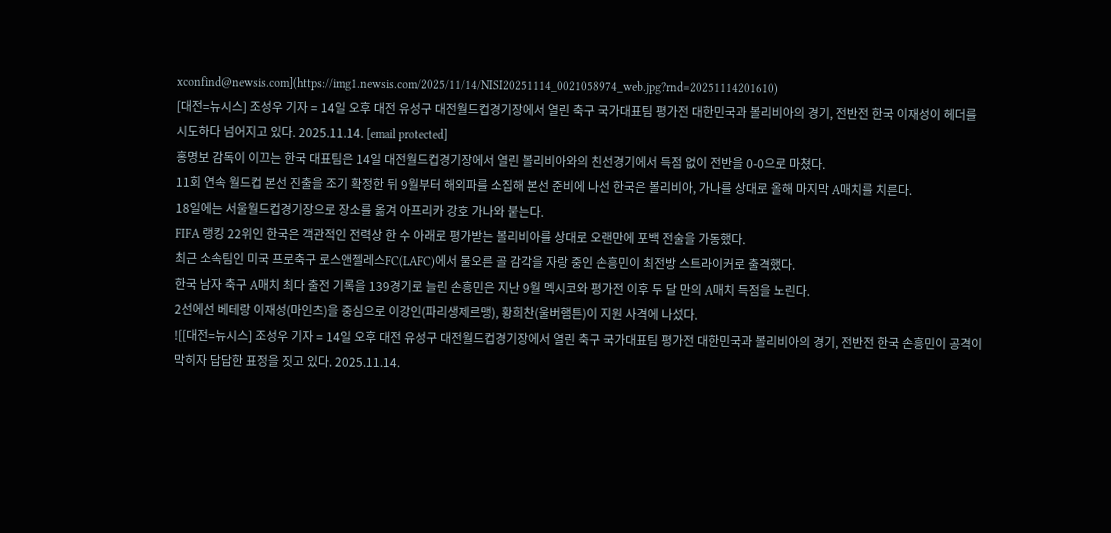xconfind@newsis.com](https://img1.newsis.com/2025/11/14/NISI20251114_0021058974_web.jpg?rnd=20251114201610)
[대전=뉴시스] 조성우 기자 = 14일 오후 대전 유성구 대전월드컵경기장에서 열린 축구 국가대표팀 평가전 대한민국과 볼리비아의 경기, 전반전 한국 이재성이 헤더를 시도하다 넘어지고 있다. 2025.11.14. [email protected]
홍명보 감독이 이끄는 한국 대표팀은 14일 대전월드컵경기장에서 열린 볼리비아와의 친선경기에서 득점 없이 전반을 0-0으로 마쳤다.
11회 연속 월드컵 본선 진출을 조기 확정한 뒤 9월부터 해외파를 소집해 본선 준비에 나선 한국은 볼리비아, 가나를 상대로 올해 마지막 A매치를 치른다.
18일에는 서울월드컵경기장으로 장소를 옮겨 아프리카 강호 가나와 붙는다.
FIFA 랭킹 22위인 한국은 객관적인 전력상 한 수 아래로 평가받는 볼리비아를 상대로 오랜만에 포백 전술을 가동했다.
최근 소속팀인 미국 프로축구 로스앤젤레스FC(LAFC)에서 물오른 골 감각을 자랑 중인 손흥민이 최전방 스트라이커로 출격했다.
한국 남자 축구 A매치 최다 출전 기록을 139경기로 늘린 손흥민은 지난 9월 멕시코와 평가전 이후 두 달 만의 A매치 득점을 노린다.
2선에선 베테랑 이재성(마인츠)을 중심으로 이강인(파리생제르맹), 황희찬(울버햄튼)이 지원 사격에 나섰다.
![[대전=뉴시스] 조성우 기자 = 14일 오후 대전 유성구 대전월드컵경기장에서 열린 축구 국가대표팀 평가전 대한민국과 볼리비아의 경기, 전반전 한국 손흥민이 공격이 막히자 답답한 표정을 짓고 있다. 2025.11.14.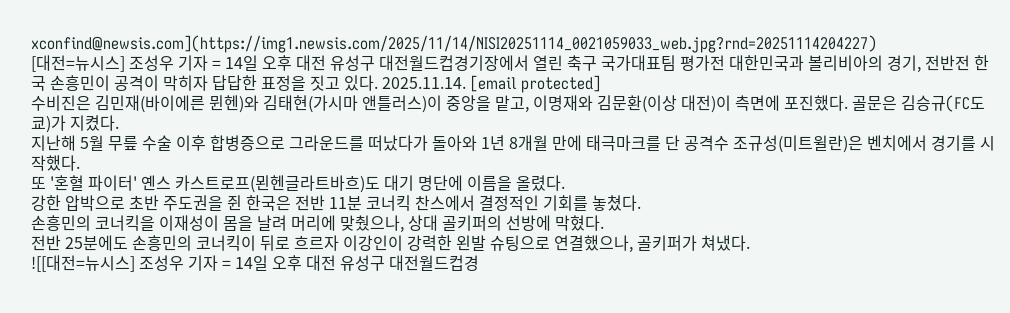xconfind@newsis.com](https://img1.newsis.com/2025/11/14/NISI20251114_0021059033_web.jpg?rnd=20251114204227)
[대전=뉴시스] 조성우 기자 = 14일 오후 대전 유성구 대전월드컵경기장에서 열린 축구 국가대표팀 평가전 대한민국과 볼리비아의 경기, 전반전 한국 손흥민이 공격이 막히자 답답한 표정을 짓고 있다. 2025.11.14. [email protected]
수비진은 김민재(바이에른 뮌헨)와 김태현(가시마 앤틀러스)이 중앙을 맡고, 이명재와 김문환(이상 대전)이 측면에 포진했다. 골문은 김승규(FC도쿄)가 지켰다.
지난해 5월 무릎 수술 이후 합병증으로 그라운드를 떠났다가 돌아와 1년 8개월 만에 태극마크를 단 공격수 조규성(미트윌란)은 벤치에서 경기를 시작했다.
또 '혼혈 파이터' 옌스 카스트로프(묀헨글라트바흐)도 대기 명단에 이름을 올렸다.
강한 압박으로 초반 주도권을 쥔 한국은 전반 11분 코너킥 찬스에서 결정적인 기회를 놓쳤다.
손흥민의 코너킥을 이재성이 몸을 날려 머리에 맞췄으나, 상대 골키퍼의 선방에 막혔다.
전반 25분에도 손흥민의 코너킥이 뒤로 흐르자 이강인이 강력한 왼발 슈팅으로 연결했으나, 골키퍼가 쳐냈다.
![[대전=뉴시스] 조성우 기자 = 14일 오후 대전 유성구 대전월드컵경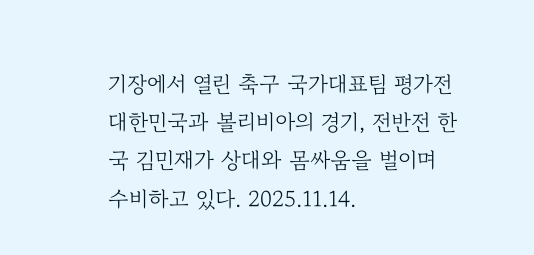기장에서 열린 축구 국가대표팀 평가전 대한민국과 볼리비아의 경기, 전반전 한국 김민재가 상대와 몸싸움을 벌이며 수비하고 있다. 2025.11.14.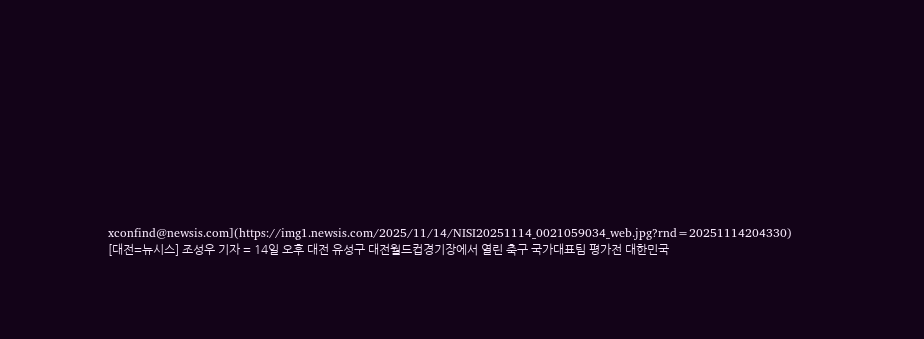xconfind@newsis.com](https://img1.newsis.com/2025/11/14/NISI20251114_0021059034_web.jpg?rnd=20251114204330)
[대전=뉴시스] 조성우 기자 = 14일 오후 대전 유성구 대전월드컵경기장에서 열린 축구 국가대표팀 평가전 대한민국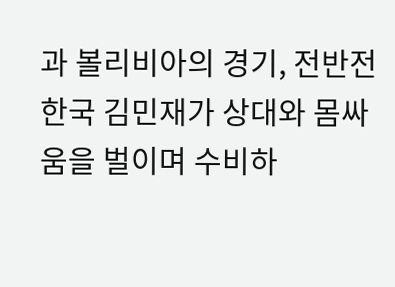과 볼리비아의 경기, 전반전 한국 김민재가 상대와 몸싸움을 벌이며 수비하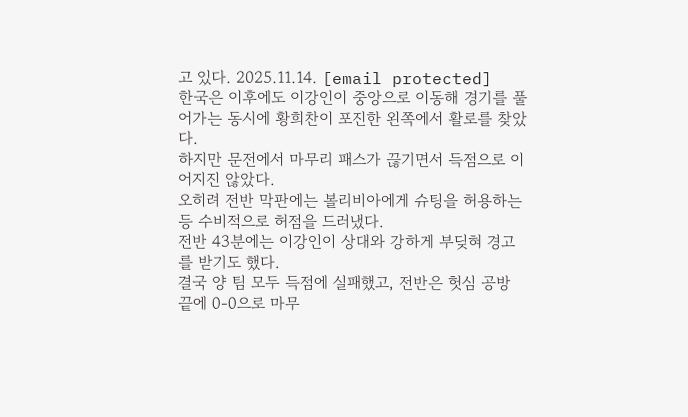고 있다. 2025.11.14. [email protected]
한국은 이후에도 이강인이 중앙으로 이동해 경기를 풀어가는 동시에 황희찬이 포진한 왼쪽에서 활로를 찾았다.
하지만 문전에서 마무리 패스가 끊기면서 득점으로 이어지진 않았다.
오히려 전반 막판에는 볼리비아에게 슈팅을 허용하는 등 수비적으로 허점을 드러냈다.
전반 43분에는 이강인이 상대와 강하게 부딪혀 경고를 받기도 했다.
결국 양 팀 모두 득점에 실패했고, 전반은 헛심 공방 끝에 0-0으로 마무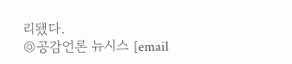리됐다.
◎공감언론 뉴시스 [email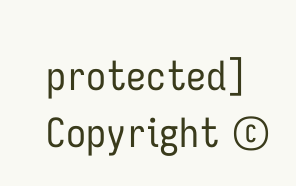protected]
Copyright ©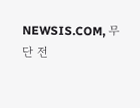NEWSIS.COM, 무단 전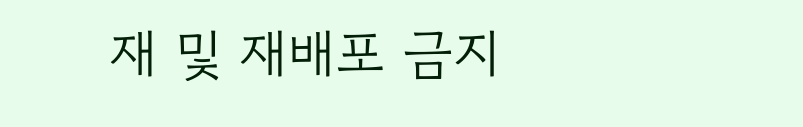재 및 재배포 금지